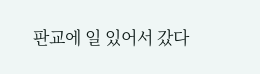판교에 일 있어서 갔다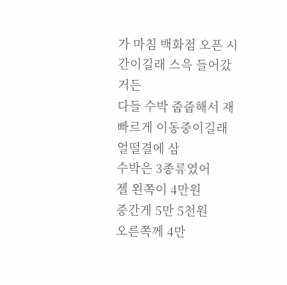가 마침 백화점 오픈 시간이길래 스윽 들어갔거든
다들 수박 줍줍해서 재빠르게 이동중이길래 얼떨결에 삼
수박은 3종류였어
젤 왼쪽이 4만원
중간게 5만 5천원
오른쪽께 4만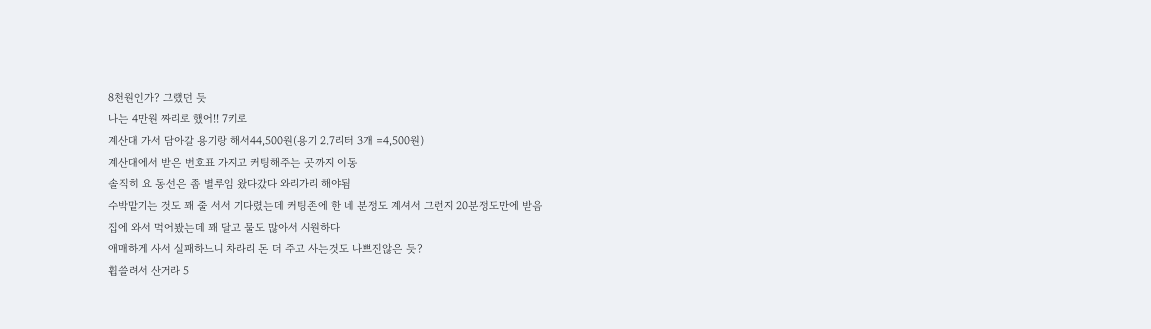8천원인가? 그랬던 듯
나는 4만원 짜리로 했어!! 7키로
계산대 가서 담아갈 용기랑 해서44,500원(용기 2.7리터 3개 =4,500원)
계산대에서 받은 번호표 가지고 커팅해주는 곳까지 이동
솔직히 요 동선은 좀 별루임 왔다갔다 와리가리 해야됨
수박맡기는 것도 꽤 줄 서서 기다렸는데 커팅존에 한 네 분정도 계셔서 그런지 20분정도만에 받음
집에 와서 먹어봤는데 꽤 달고 물도 많아서 시원하다
애매하게 사서 실패하느니 차라리 돈 더 주고 사는것도 나쁘진않은 듯?
휩쓸려서 산거라 5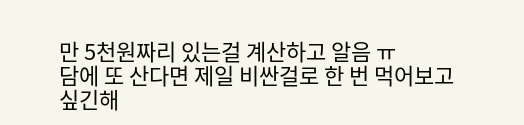만 5천원짜리 있는걸 계산하고 알음 ㅠ
담에 또 산다면 제일 비싼걸로 한 번 먹어보고 싶긴해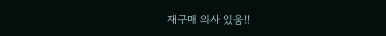재구매 의사 있움!!